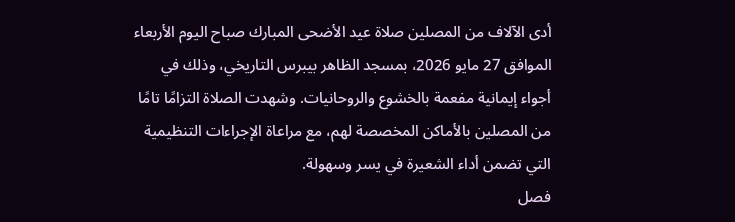أدى الآلاف من المصلين صلاة عيد الأضحى المبارك صباح اليوم الأربعاء الموافق 27 مايو 2026، بمسجد الظاهر بيبرس التاريخي، وذلك في أجواء إيمانية مفعمة بالخشوع والروحانيات. وشهدت الصلاة التزامًا تامًا من المصلين بالأماكن المخصصة لهم، مع مراعاة الإجراءات التنظيمية التي تضمن أداء الشعيرة في يسر وسهولة.
فصل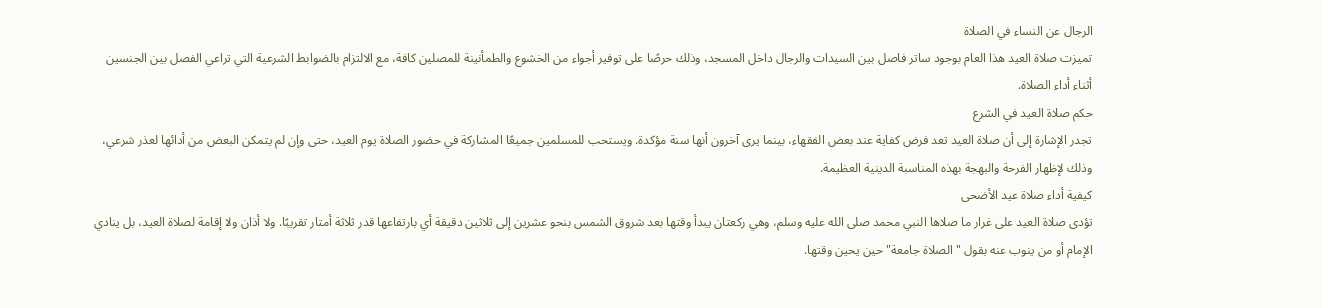الرجال عن النساء في الصلاة
تميزت صلاة العيد هذا العام بوجود ساتر فاصل بين السيدات والرجال داخل المسجد، وذلك حرصًا على توفير أجواء من الخشوع والطمأنينة للمصلين كافة، مع الالتزام بالضوابط الشرعية التي تراعي الفصل بين الجنسين أثناء أداء الصلاة.
حكم صلاة العيد في الشرع
تجدر الإشارة إلى أن صلاة العيد تعد فرض كفاية عند بعض الفقهاء، بينما يرى آخرون أنها سنة مؤكدة. ويستحب للمسلمين جميعًا المشاركة في حضور الصلاة يوم العيد، حتى وإن لم يتمكن البعض من أدائها لعذر شرعي، وذلك لإظهار الفرحة والبهجة بهذه المناسبة الدينية العظيمة.
كيفية أداء صلاة عيد الأضحى
تؤدى صلاة العيد على غرار ما صلاها النبي محمد صلى الله عليه وسلم، وهي ركعتان يبدأ وقتها بعد شروق الشمس بنحو عشرين إلى ثلاثين دقيقة أي بارتفاعها قدر ثلاثة أمتار تقريبًا. ولا أذان ولا إقامة لصلاة العيد، بل ينادي الإمام أو من ينوب عنه بقول "الصلاة جامعة" حين يحين وقتها.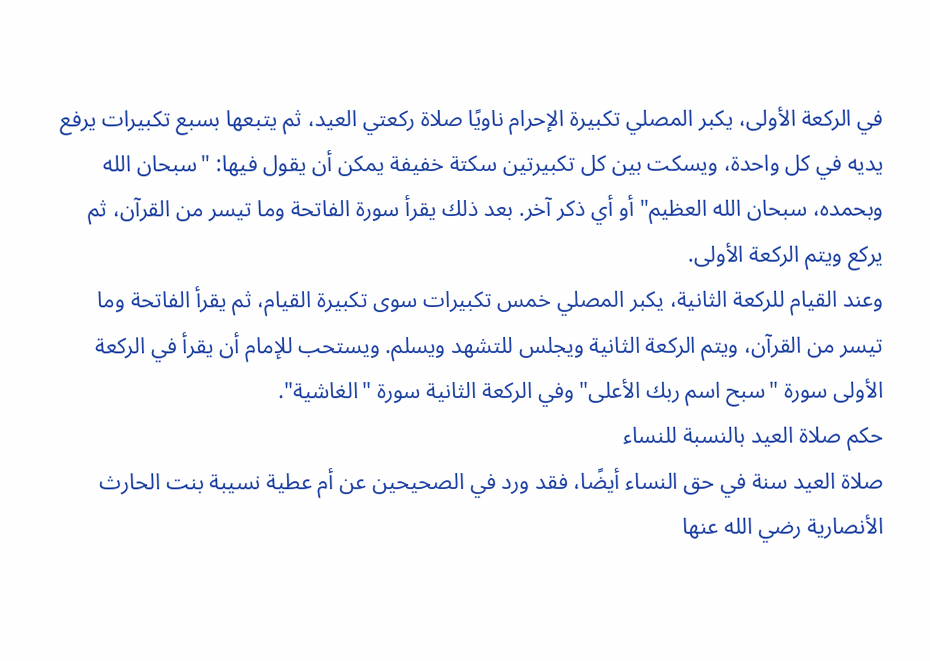في الركعة الأولى، يكبر المصلي تكبيرة الإحرام ناويًا صلاة ركعتي العيد، ثم يتبعها بسبع تكبيرات يرفع يديه في كل واحدة، ويسكت بين كل تكبيرتين سكتة خفيفة يمكن أن يقول فيها: "سبحان الله وبحمده، سبحان الله العظيم" أو أي ذكر آخر. بعد ذلك يقرأ سورة الفاتحة وما تيسر من القرآن، ثم يركع ويتم الركعة الأولى.
وعند القيام للركعة الثانية، يكبر المصلي خمس تكبيرات سوى تكبيرة القيام، ثم يقرأ الفاتحة وما تيسر من القرآن، ويتم الركعة الثانية ويجلس للتشهد ويسلم. ويستحب للإمام أن يقرأ في الركعة الأولى سورة "سبح اسم ربك الأعلى" وفي الركعة الثانية سورة "الغاشية".
حكم صلاة العيد بالنسبة للنساء
صلاة العيد سنة في حق النساء أيضًا، فقد ورد في الصحيحين عن أم عطية نسيبة بنت الحارث الأنصارية رضي الله عنها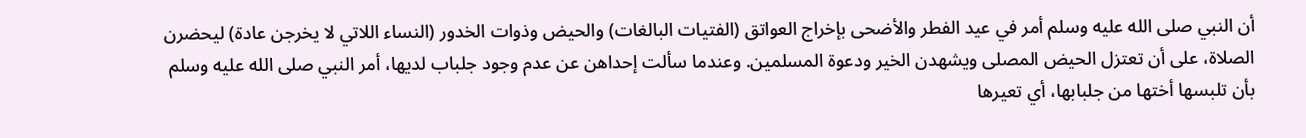أن النبي صلى الله عليه وسلم أمر في عيد الفطر والأضحى بإخراج العواتق (الفتيات البالغات) والحيض وذوات الخدور (النساء اللاتي لا يخرجن عادة) ليحضرن الصلاة، على أن تعتزل الحيض المصلى ويشهدن الخير ودعوة المسلمين. وعندما سألت إحداهن عن عدم وجود جلباب لديها، أمر النبي صلى الله عليه وسلم بأن تلبسها أختها من جلبابها، أي تعيرها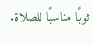ثوبًا مناسبًا للصلاة.